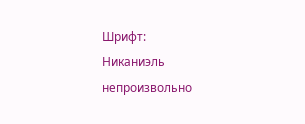Шрифт:
Никаниэль непроизвольно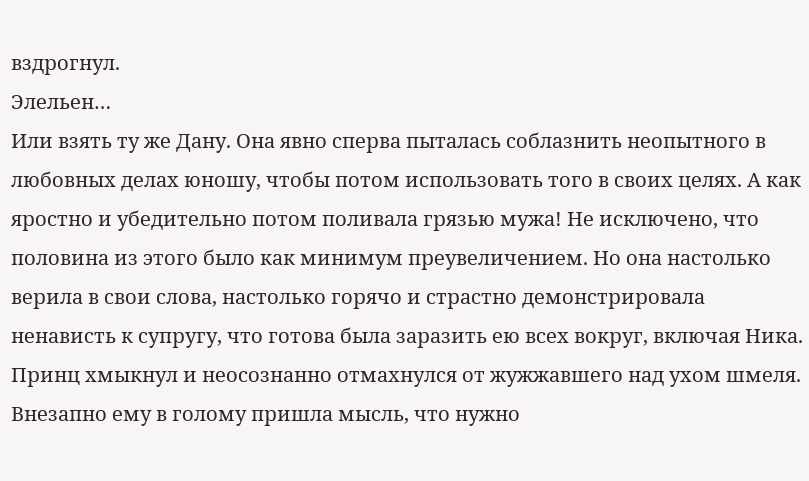вздрогнул.
Элельен…
Или взять ту же Дану. Она явно сперва пыталась соблазнить неопытного в любовных делах юношу, чтобы потом использовать того в своих целях. А как яростно и убедительно потом поливала грязью мужа! Не исключено, что половина из этого было как минимум преувеличением. Но она настолько верила в свои слова, настолько горячо и страстно демонстрировала ненависть к супругу, что готова была заразить ею всех вокруг, включая Ника.
Принц хмыкнул и неосознанно отмахнулся от жужжавшего над ухом шмеля.
Внезапно ему в голому пришла мысль, что нужно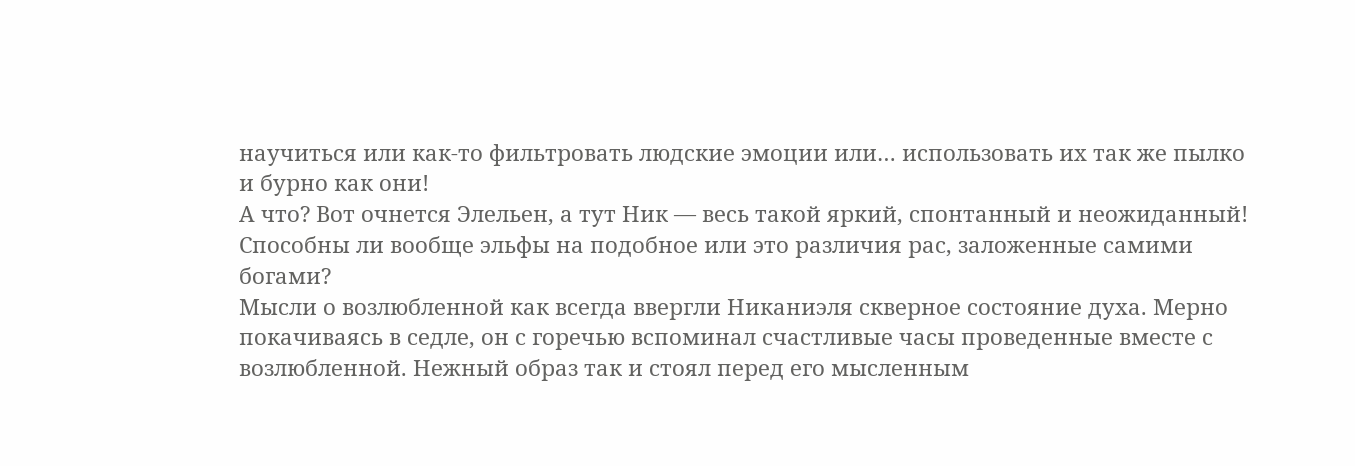научиться или как-то фильтровать людские эмоции или… использовать их так же пылко и бурно как они!
А что? Вот очнется Элельен, а тут Ник — весь такой яркий, спонтанный и неожиданный! Способны ли вообще эльфы на подобное или это различия рас, заложенные самими богами?
Мысли о возлюбленной как всегда ввергли Никаниэля скверное состояние духа. Мерно покачиваясь в седле, он с горечью вспоминал счастливые часы проведенные вместе с возлюбленной. Нежный образ так и стоял перед его мысленным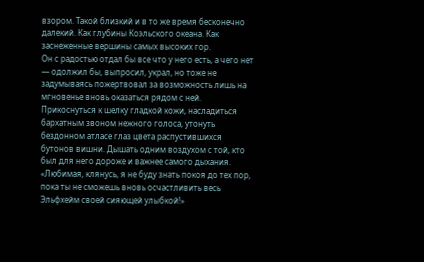взором. Такой близкий и в то же время бесконечно далекий. Как глубины Коэльского океана. Как заснеженные вершины самых высоких гор.
Он с радостью отдал бы все что у него есть, а чего нет — одолжил бы, выпросил, украл, но тоже не задумываясь пожертвовал за возможность лишь на мгновенье вновь оказаться рядом с ней. Прикоснуться к шелку гладкой кожи, насладиться бархатным звоном нежного голоса, утонуть бездонном атласе глаз цвета распустившихся бутонов вишни. Дышать одним воздухом с той, кто был для него дороже и важнее самого дыхания.
«Любимая, клянусь, я не буду знать покоя до тех пор, пока ты не сможешь вновь осчастливить весь Эльфхейм своей сияющей улыбкой!»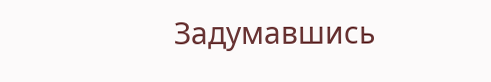Задумавшись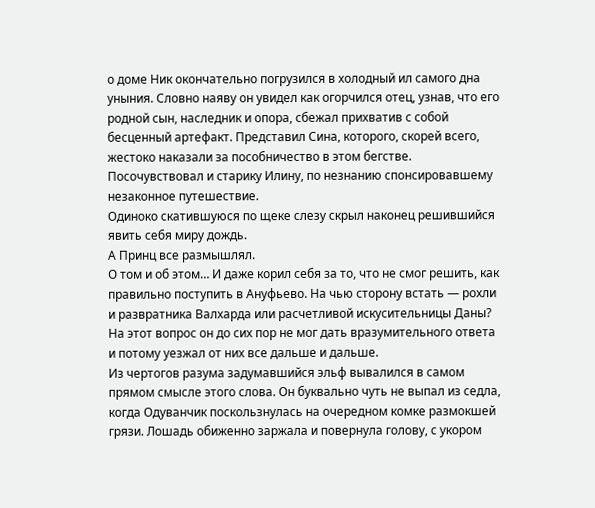о доме Ник окончательно погрузился в холодный ил самого дна уныния. Словно наяву он увидел как огорчился отец, узнав, что его родной сын, наследник и опора, сбежал прихватив с собой бесценный артефакт. Представил Сина, которого, скорей всего, жестоко наказали за пособничество в этом бегстве. Посочувствовал и старику Илину, по незнанию спонсировавшему незаконное путешествие.
Одиноко скатившуюся по щеке слезу скрыл наконец решившийся явить себя миру дождь.
А Принц все размышлял.
О том и об этом… И даже корил себя за то, что не смог решить, как правильно поступить в Ануфьево. На чью сторону встать — рохли и развратника Валхарда или расчетливой искусительницы Даны? На этот вопрос он до сих пор не мог дать вразумительного ответа и потому уезжал от них все дальше и дальше.
Из чертогов разума задумавшийся эльф вывалился в самом прямом смысле этого слова. Он буквально чуть не выпал из седла, когда Одуванчик поскользнулась на очередном комке размокшей грязи. Лошадь обиженно заржала и повернула голову, с укором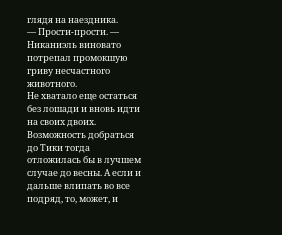глядя на наездника.
— Прости-прости. — Никаниэль виновато потрепал промокшую гриву несчастного животного.
Не хватало еще остаться без лошади и вновь идти на своих двоих. Возможность добраться до Тики тогда отложилась бы в лучшем случае до весны. А если и дальше влипать во все подряд, то, может, и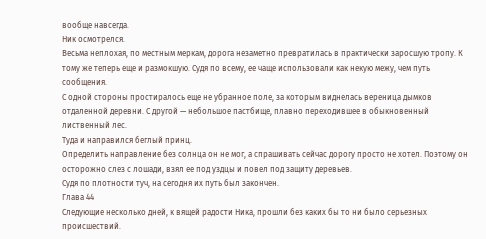вообще навсегда.
Ник осмотрелся.
Весьма неплохая, по местным меркам, дорога незаметно превратилась в практически заросшую тропу. К тому же теперь еще и размокшую. Судя по всему, ее чаще использовали как некую межу, чем путь сообщения.
С одной стороны простиралось еще не убранное поле, за которым виднелась вереница дымков отдаленной деревни. С другой — небольшое пастбище, плавно переходившее в обыкновенный лиственный лес.
Туда и направился беглый принц.
Определить направление без солнца он не мог, а спрашивать сейчас дорогу просто не хотел. Поэтому он осторожно слез с лошади, взял ее под уздцы и повел под защиту деревьев.
Судя по плотности туч, на сегодня их путь был закончен.
Глава 44
Следующие несколько дней, к вящей радости Ника, прошли без каких бы то ни было серьезных происшествий.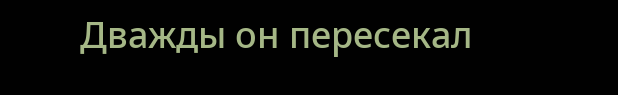Дважды он пересекал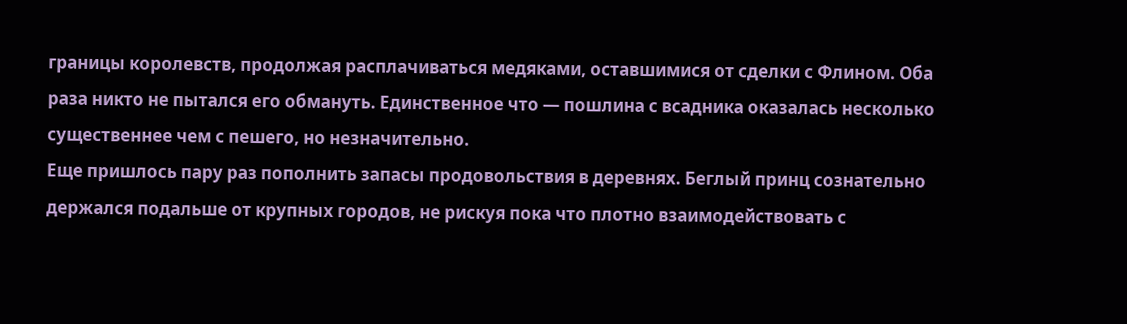границы королевств, продолжая расплачиваться медяками, оставшимися от сделки с Флином. Оба раза никто не пытался его обмануть. Единственное что — пошлина с всадника оказалась несколько существеннее чем с пешего, но незначительно.
Еще пришлось пару раз пополнить запасы продовольствия в деревнях. Беглый принц сознательно держался подальше от крупных городов, не рискуя пока что плотно взаимодействовать с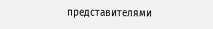представителями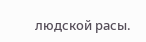людской расы.